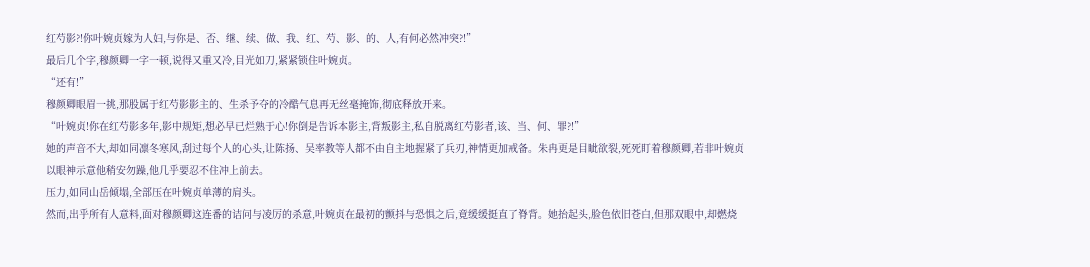红芍影?!你叶婉贞嫁为人妇,与你是、否、继、续、做、我、红、芍、影、的、人,有何必然冲突?!”
最后几个字,穆颜卿一字一顿,说得又重又冷,目光如刀,紧紧锁住叶婉贞。
“还有!”
穆颜卿眼眉一挑,那股属于红芍影影主的、生杀予夺的冷酷气息再无丝毫掩饰,彻底释放开来。
“叶婉贞!你在红芍影多年,影中规矩,想必早已烂熟于心!你倒是告诉本影主,背叛影主,私自脱离红芍影者,该、当、何、罪?!”
她的声音不大,却如同凛冬寒风,刮过每个人的心头,让陈扬、吴率教等人都不由自主地握紧了兵刃,神情更加戒备。朱冉更是目眦欲裂,死死盯着穆颜卿,若非叶婉贞以眼神示意他稍安勿躁,他几乎要忍不住冲上前去。
压力,如同山岳倾塌,全部压在叶婉贞单薄的肩头。
然而,出乎所有人意料,面对穆颜卿这连番的诘问与凌厉的杀意,叶婉贞在最初的颤抖与恐惧之后,竟缓缓挺直了脊背。她抬起头,脸色依旧苍白,但那双眼中,却燃烧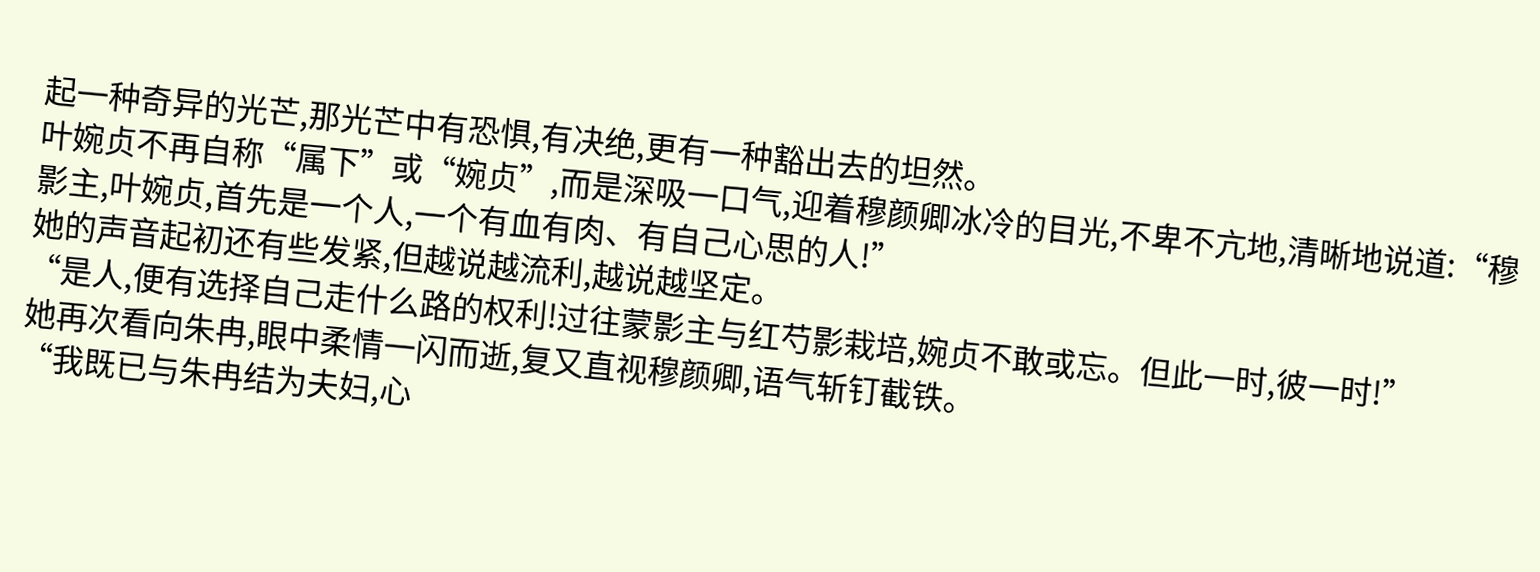起一种奇异的光芒,那光芒中有恐惧,有决绝,更有一种豁出去的坦然。
叶婉贞不再自称“属下”或“婉贞”,而是深吸一口气,迎着穆颜卿冰冷的目光,不卑不亢地,清晰地说道:“穆影主,叶婉贞,首先是一个人,一个有血有肉、有自己心思的人!”
她的声音起初还有些发紧,但越说越流利,越说越坚定。
“是人,便有选择自己走什么路的权利!过往蒙影主与红芍影栽培,婉贞不敢或忘。但此一时,彼一时!”
她再次看向朱冉,眼中柔情一闪而逝,复又直视穆颜卿,语气斩钉截铁。
“我既已与朱冉结为夫妇,心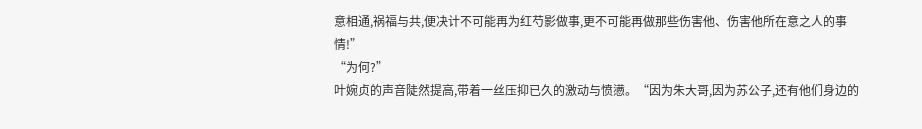意相通,祸福与共,便决计不可能再为红芍影做事,更不可能再做那些伤害他、伤害他所在意之人的事情!”
“为何?”
叶婉贞的声音陡然提高,带着一丝压抑已久的激动与愤懑。“因为朱大哥,因为苏公子,还有他们身边的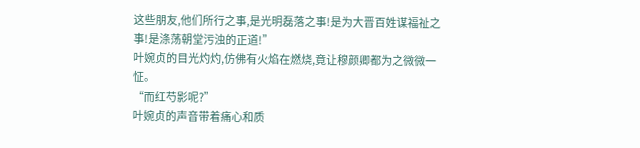这些朋友,他们所行之事,是光明磊落之事!是为大晋百姓谋福祉之事!是涤荡朝堂污浊的正道!”
叶婉贞的目光灼灼,仿佛有火焰在燃烧,竟让穆颜卿都为之微微一怔。
“而红芍影呢?”
叶婉贞的声音带着痛心和质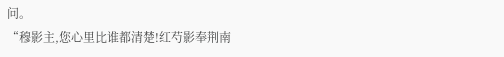问。
“穆影主,您心里比谁都清楚!红芍影奉荆南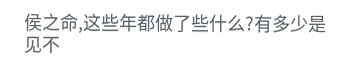侯之命,这些年都做了些什么?有多少是见不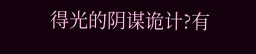得光的阴谋诡计?有